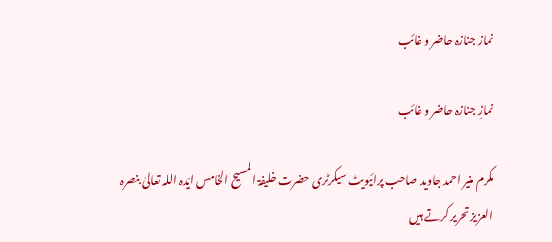نماز جنازہ حاضر و غائب

نمازِ جنازہ حاضر و غائب

مکرم منیر احمد جاوید صاحب پرائیویٹ سیکرٹری حضرت خلیفۃ المسیح الخامس ایّدہ اللہ تعالیٰ بنصرہ العزیز تحریر کرتے ہیں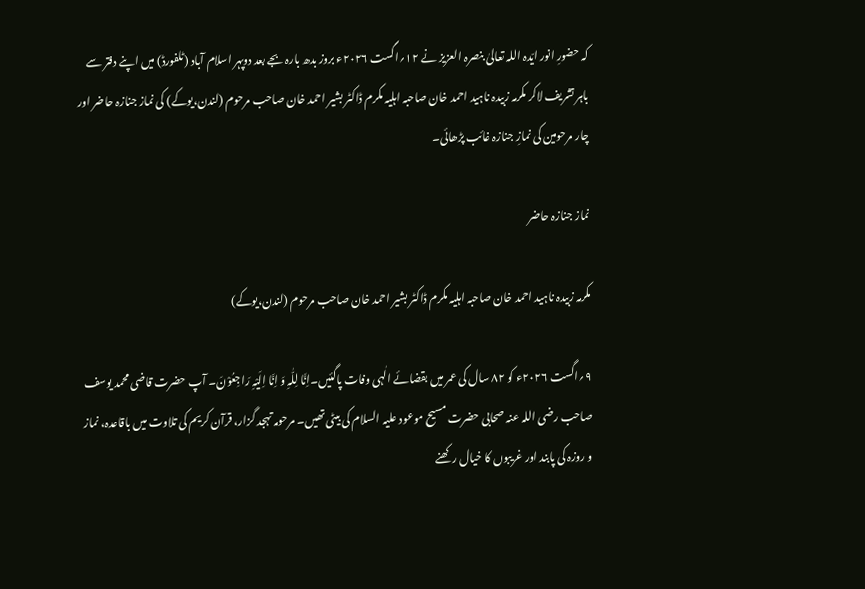کہ حضورِ انور ایّدہ اللہ تعالیٰ بنصرہ العزیز نے ۱۲؍اگست ۲۰۲۶ء بروز بدھ بارہ بجے بعد دوپہر اسلام آباد (ٹلفورڈ) میں اپنے دفتر سے باہر تشریف لاکر مکرمہ زبیدہ ناہید احمد خان صاحبہ اہلیہ مکرم ڈاکٹر بشیر احمد خان صاحب مرحوم (لندن،یوکے) کی نماز جنازہ حاضر اور چار مرحومین کی نمازِ جنازہ غائب پڑھائی۔

نماز جنازہ حاضر

مکرمہ زبیدہ ناہید احمد خان صاحبہ اہلیہ مکرم ڈاکٹر بشیر احمد خان صاحب مرحوم (لندن،یوکے)

۹؍اگست ۲۰۲۶ء کو ۸۲ سال کی عمر میں بقضائے الٰہی وفات پاگئیں۔اِنَّا لِلّٰہِ وَ اِنَّا اِلَیْہِ رَاجِعُوْنَ۔ آپ حضرت قاضی محمد یوسف صاحب رضی اللہ عنہ صحابی حضرت مسیح موعود علیہ السلام کی بیٹی تھیں۔ مرحومہ تہجد گزار، قرآن کریم کی تلاوت میں باقاعدہ، نماز و روزہ کی پابند اور غریبوں کا خیال رکھنے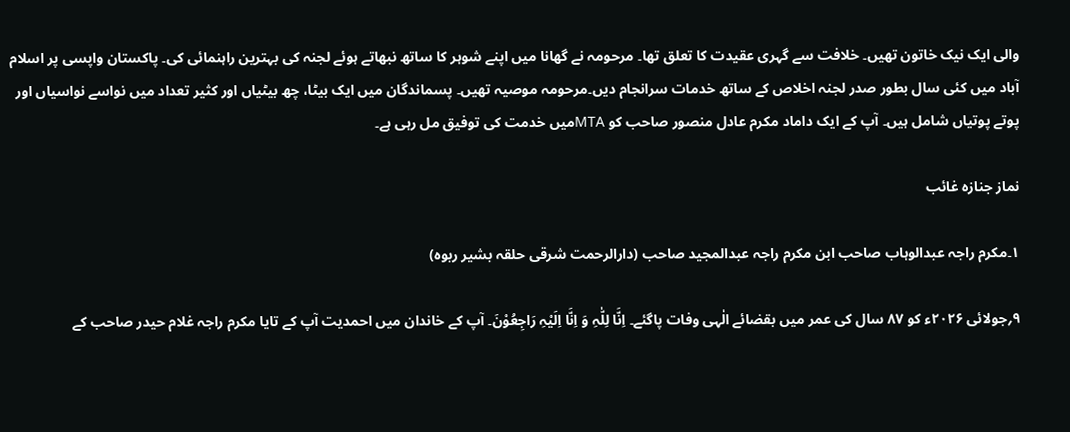والی ایک نیک خاتون تھیں۔ خلافت سے گہری عقیدت کا تعلق تھا۔ مرحومہ نے گھانا میں اپنے شوہر کا ساتھ نبھاتے ہوئے لجنہ کی بہترین راہنمائی کی۔ پاکستان واپسی پر اسلام آباد میں کئی سال بطور صدر لجنہ اخلاص کے ساتھ خدمات سرانجام دیں۔مرحومہ موصیہ تھیں۔ پسماندگان میں ایک بیٹا، چھ بیٹیاں اور کثیر تعداد میں نواسے نواسیاں اور پوتے پوتیاں شامل ہیں۔ آپ کے ایک داماد مکرم عادل منصور صاحب کو MTAمیں خدمت کی توفیق مل رہی ہے۔

نماز جنازہ غائب

۱۔مکرم راجہ عبدالوہاب صاحب ابن مکرم راجہ عبدالمجید صاحب (دارالرحمت شرقی حلقہ بشیر ربوہ)

۹؍جولائی ۲۰۲۶ء کو ۸۷ سال کی عمر میں بقضائے الٰہی وفات پاگئے۔ اِنَّا لِلّٰہِ وَ اِنَّا اِلَیْہِ رَاجِعُوْنَ۔ آپ کے خاندان میں احمدیت آپ کے تایا مکرم راجہ غلام حیدر صاحب کے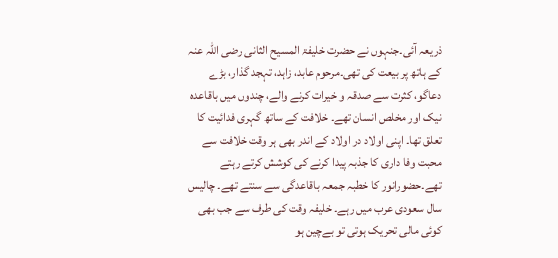ذریعہ آئی۔جنہوں نے حضرت خلیفۃ المسیح الثانی رضی اللہ عنہ کے ہاتھ پر بیعت کی تھی۔مرحوم عابد، زاہد، تہجد گذار، بڑے دعاگو، کثرت سے صدقہ و خیرات کرنے والے، چندوں میں باقاعدہ نیک اور مخلص انسان تھے۔ خلافت کے ساتھ گہری فدائیت کا تعلق تھا۔ اپنی اولاد در اولاد کے اندر بھی ہر وقت خلافت سے محبت وفا داری کا جذبہ پیدا کرنے کی کوشش کرتے رہتے تھے۔حضورانور کا خطبہ جمعہ باقاعدگی سے سنتے تھے۔ چالیس سال سعودی عرب میں رہے۔ خلیفہ وقت کی طرف سے جب بھی کوئی مالی تحریک ہوتی تو بےچین ہو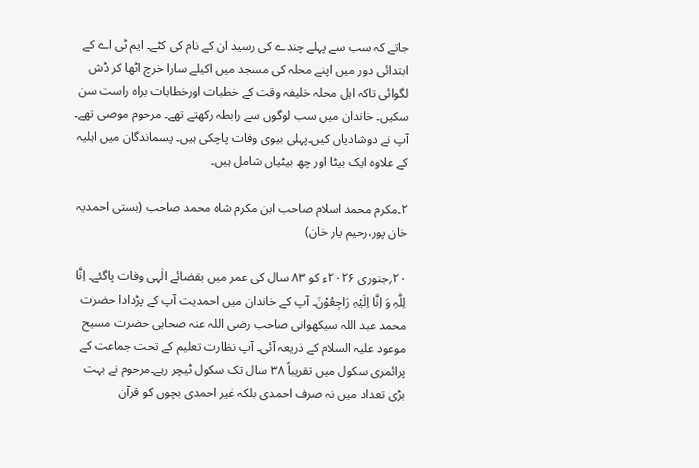جاتے کہ سب سے پہلے چندے کی رسید ان کے نام کی کٹے۔ ایم ٹی اے کے ابتدائی دور میں اپنے محلہ کی مسجد میں اکیلے سارا خرچ اٹھا کر ڈش لگوائی تاکہ اہل محلہ خلیفہ وقت کے خطبات اورخطابات براہ راست سن سکیں۔ خاندان میں سب لوگوں سے رابطہ رکھتے تھے۔ مرحوم موصی تھے۔ آپ نے دوشادیاں کیں۔پہلی بیوی وفات پاچکی ہیں۔ پسماندگان میں اہلیہ کے علاوہ ایک بیٹا اور چھ بیٹیاں شامل ہیں۔

۲۔مکرم محمد اسلام صاحب ابن مکرم شاہ محمد صاحب (بستی احمدیہ خان پور،رحیم یار خان)

۲۰؍جنوری ۲۰۲۶ء کو ۸۳ سال کی عمر میں بقضائے الٰہی وفات پاگئے۔ اِنَّا لِلّٰہِ وَ اِنَّا اِلَیْہِ رَاجِعُوْنَ۔ آپ کے خاندان میں احمدیت آپ کے پڑدادا حضرت محمد عبد اللہ سیکھوانی صاحب رضی اللہ عنہ صحابی حضرت مسیح موعود علیہ السلام کے ذریعہ آئی۔ آپ نظارت تعلیم کے تحت جماعت کے پرائمری سکول میں تقریباً ۳۸ سال تک سکول ٹیچر رہے۔مرحوم نے بہت بڑی تعداد میں نہ صرف احمدی بلکہ غیر احمدی بچوں کو قرآن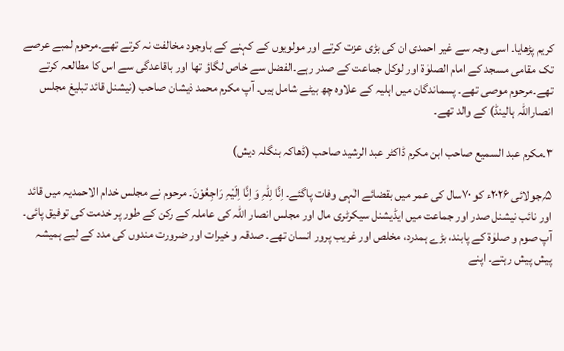کریم پڑھایا۔ اسی وجہ سے غیر احمدی ان کی بڑی عزت کرتے اور مولویوں کے کہنے کے باوجود مخالفت نہ کرتے تھے۔مرحوم لمبے عرصے تک مقامی مسجد کے امام الصلوٰۃ اور لوکل جماعت کے صدر رہے۔الفضل سے خاص لگاؤ تھا اور باقاعدگی سے اس کا مطالعہ کرتے تھے۔مرحوم موصی تھے۔ پسماندگان میں اہلیہ کے علاوہ چھ بیٹے شامل ہیں۔ آپ مکرم محمد ذیشان صاحب (نیشنل قائد تبلیغ مجلس انصاراللہ ہالینڈ) کے والد تھے۔

۳۔مکرم عبد السمیع صاحب ابن مکرم ڈاکٹر عبد الرشید صاحب (ڈھاکہ بنگلہ دیش)

۵؍جولائی ۲۰۲۶ء کو ۷۰سال کی عمر میں بقضائے الٰہی وفات پاگئے۔ اِنَّا لِلّٰہِ وَ اِنَّا اِلَیْہِ رَاجِعُوْنَ۔ مرحوم نے مجلس خدام الاحمدیہ میں قائد اور نائب نیشنل صدر اور جماعت میں ایڈیشنل سیکرٹری مال اور مجلس انصار اللہ کی عاملہ کے رکن کے طور پر خدمت کی توفیق پائی۔ آپ صوم و صلوٰۃ کے پابند، بڑے ہمدرد، مخلص اور غریب پرور انسان تھے۔ صدقہ و خیرات اور ضرورت مندوں کی مدد کے لیے ہمیشہ پیش پیش رہتے۔ اپنے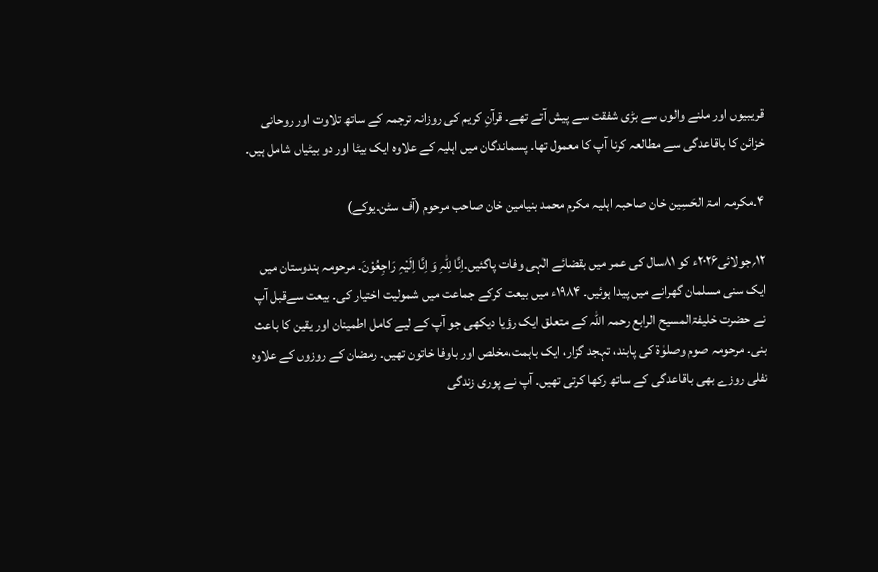قریبیوں اور ملنے والوں سے بڑی شفقت سے پیش آتے تھے۔ قرآنِ کریم کی روزانہ ترجمہ کے ساتھ تلاوت اور روحانی خزائن کا باقاعدگی سے مطالعہ کرنا آپ کا معمول تھا۔ پسماندگان میں اہلیہ کے علاوہ ایک بیٹا اور دو بیٹیاں شامل ہیں۔

۴۔مکرمہ امۃ الحَسِین خان صاحبہ اہلیہ مکرم محمد بنیامین خان صاحب مرحوم (آف سٹن۔یوکے)

۱۲؍جولائی۲۰۲۶ء کو ۸۱سال کی عمر میں بقضائے الٰہی وفات پاگئیں۔اِنَّا لِلّٰہِ وَ اِنَّا اِلَیْہِ رَاجِعُوْنَ۔ مرحومہ ہندوستان میں ایک سنی مسلمان گھرانے میں پیدا ہوئیں۔ ۱۹۸۴ء میں بیعت کرکے جماعت میں شمولیت اختیار کی۔ بیعت سےقبل آپ نے حضرت خلیفۃالمسیح الرابع رحمہ اللہ کے متعلق ایک رؤیا دیکھی جو آپ کے لیے کامل اطمینان اور یقین کا باعث بنی۔ مرحومہ صوم وصلوٰۃ کی پابند، تہجد گزار، ایک باہمت،مخلص اور باوفا خاتون تھیں۔ رمضان کے روزوں کے علاوہ نفلی روزے بھی باقاعدگی کے ساتھ رکھا کرتی تھیں۔ آپ نے پوری زندگی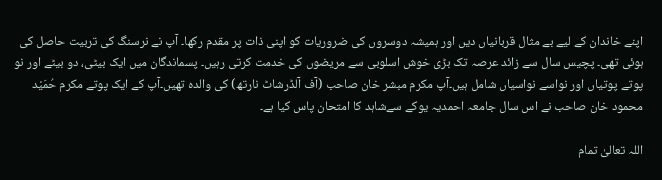اپنے خاندان کے لیے بے مثال قربانیاں دیں اور ہمیشہ دوسروں کی ضروریات کو اپنی ذات پر مقدم رکھا۔ آپ نے نرسنگ کی تربیت حاصل کی ہوئی تھی۔ پچیس سال سے زائد عرصہ تک بڑی خوش اسلوبی سے مریضوں کی خدمت کرتی رہیں۔ پسماندگان میں ایک بیٹی، دو بیٹے اور نو پوتے پوتیاں اور نواسے نواسیاں شامل ہیں۔آپ مکرم مبشر خان صاحب (آف آلڈرشاٹ نارتھ) کی والدہ تھیں۔آپ کے ایک پوتے مکرم حُمَیْد محمود خان صاحب نے اس سال جامعہ احمدیہ یوکے سےشاہد کا امتحان پاس کیا ہے۔

اللہ تعالیٰ تمام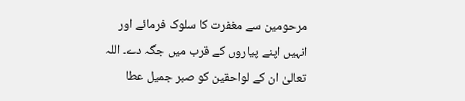مرحومین سے مغفرت کا سلوک فرمائے اور انہیں اپنے پیاروں کے قرب میں جگہ دے۔ اللہ تعالیٰ ان کے لواحقین کو صبر جمیل عطا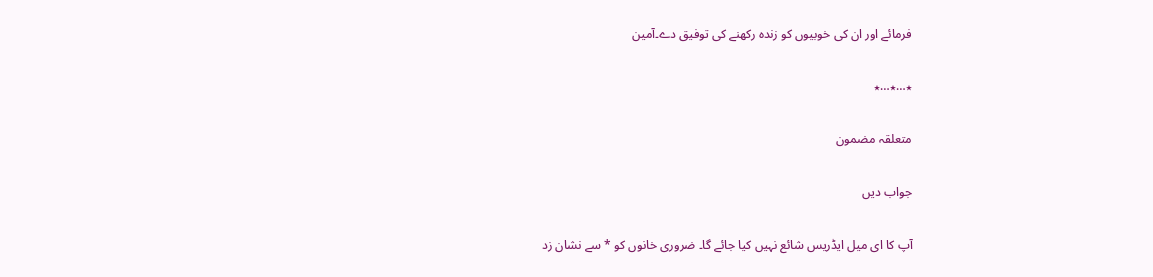فرمائے اور ان کی خوبیوں کو زندہ رکھنے کی توفیق دے۔آمین

٭…٭…٭

متعلقہ مضمون

جواب دیں

آپ کا ای میل ایڈریس شائع نہیں کیا جائے گا۔ ضروری خانوں کو * سے نشان زد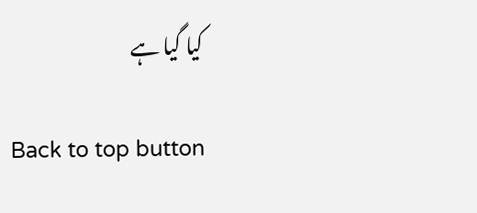کیا گیا ہے

Back to top button